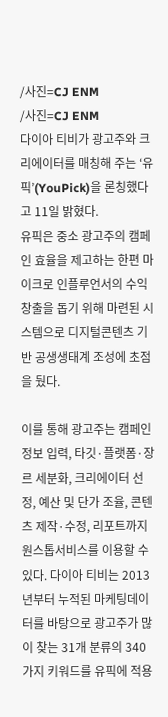/사진=CJ ENM
/사진=CJ ENM
다이아 티비가 광고주와 크리에이터를 매칭해 주는 ‘유픽’(YouPick)을 론칭했다고 11일 밝혔다.
유픽은 중소 광고주의 캠페인 효율을 제고하는 한편 마이크로 인플루언서의 수익 창출을 돕기 위해 마련된 시스템으로 디지털콘텐츠 기반 공생생태계 조성에 초점을 뒀다.

이를 통해 광고주는 캠페인 정보 입력, 타깃·플랫폼·장르 세분화, 크리에이터 선정, 예산 및 단가 조율, 콘텐츠 제작·수정, 리포트까지 원스톱서비스를 이용할 수 있다. 다이아 티비는 2013년부터 누적된 마케팅데이터를 바탕으로 광고주가 많이 찾는 31개 분류의 340가지 키워드를 유픽에 적용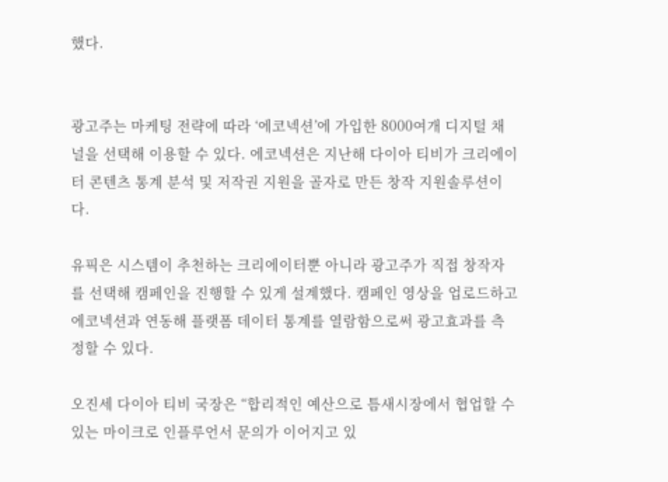했다.


광고주는 마케팅 전략에 따라 ‘에코넥션’에 가입한 8000여개 디지털 채널을 선택해 이용할 수 있다. 에코넥션은 지난해 다이아 티비가 크리에이터 콘텐츠 통계 분석 및 저작권 지원을 골자로 만든 창작 지원솔루션이다.

유픽은 시스템이 추천하는 크리에이터뿐 아니라 광고주가 직접 창작자를 선택해 캠페인을 진행할 수 있게 설계했다. 캠페인 영상을 업로드하고 에코넥션과 연동해 플랫폼 데이터 통계를 열람함으로써 광고효과를 측정할 수 있다.

오진세 다이아 티비 국장은 “합리적인 예산으로 틈새시장에서 협업할 수 있는 마이크로 인플루언서 문의가 이어지고 있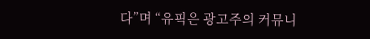다”며 “유픽은 광고주의 커뮤니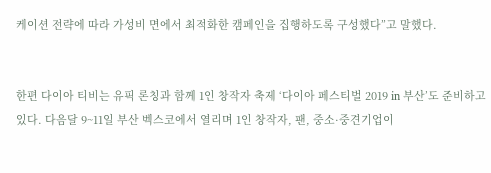케이션 전략에 따라 가성비 면에서 최적화한 캠페인을 집행하도록 구성했다”고 말했다.


한편 다이아 티비는 유픽 론칭과 함께 1인 창작자 축제 ‘다이아 페스티벌 2019 in 부산’도 준비하고 있다. 다음달 9~11일 부산 벡스코에서 열리며 1인 창작자, 팬, 중소·중견기업이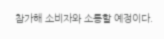참가해 소비자와 소통할 예정이다.